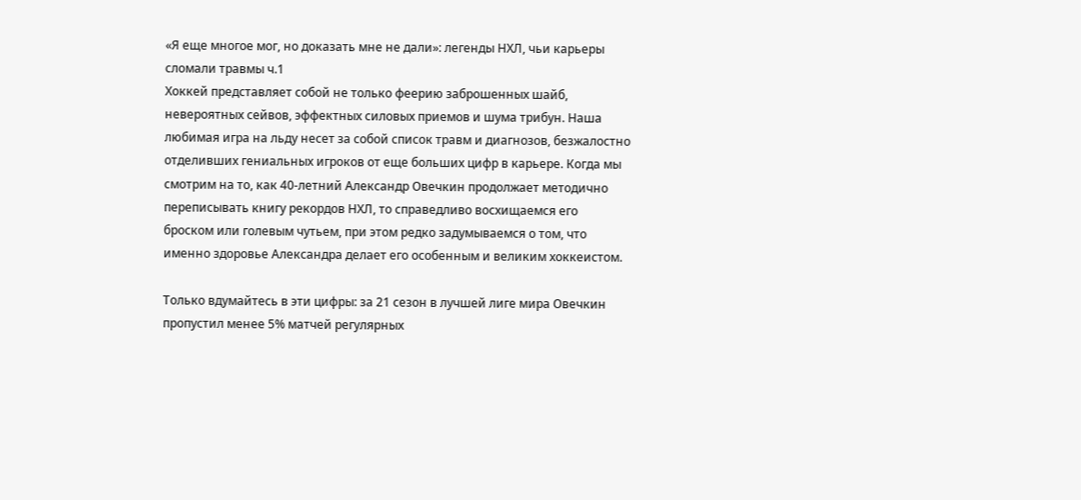«Я еще многое мог, но доказать мне не дали»: легенды НХЛ, чьи карьеры сломали травмы ч.1
Хоккей представляет собой не только феерию заброшенных шайб, невероятных сейвов, эффектных силовых приемов и шума трибун. Наша любимая игра на льду несет за собой список травм и диагнозов, безжалостно отделивших гениальных игроков от еще больших цифр в карьере. Когда мы смотрим на то, как 40-летний Александр Овечкин продолжает методично переписывать книгу рекордов НХЛ, то справедливо восхищаемся его броском или голевым чутьем, при этом редко задумываемся о том, что именно здоровье Александра делает его особенным и великим хоккеистом.

Только вдумайтесь в эти цифры: за 21 сезон в лучшей лиге мира Овечкин пропустил менее 5% матчей регулярных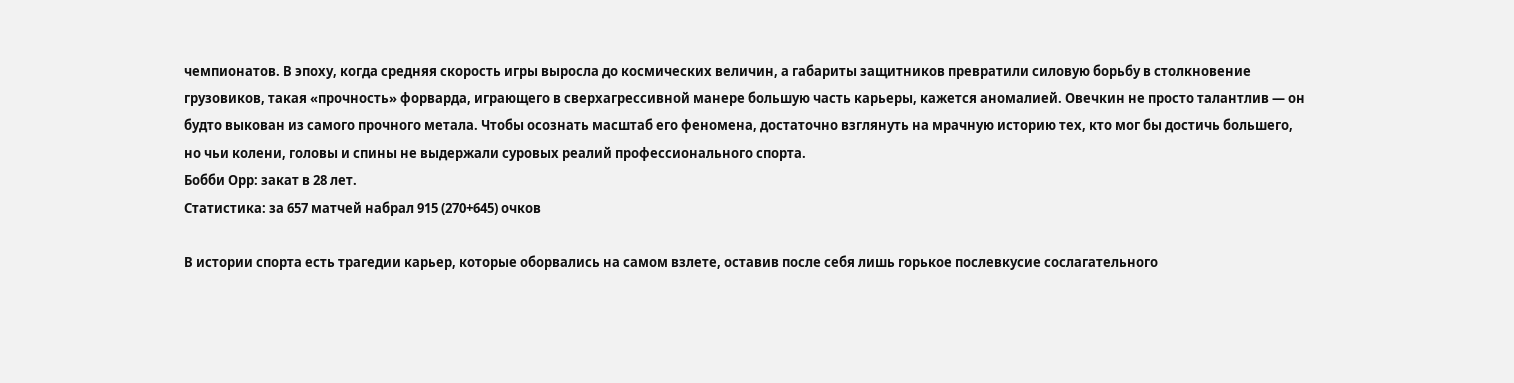чемпионатов. В эпоху, когда средняя скорость игры выросла до космических величин, а габариты защитников превратили силовую борьбу в столкновение грузовиков, такая «прочность» форварда, играющего в сверхагрессивной манере большую часть карьеры, кажется аномалией. Овечкин не просто талантлив — он будто выкован из самого прочного метала. Чтобы осознать масштаб его феномена, достаточно взглянуть на мрачную историю тех, кто мог бы достичь большего, но чьи колени, головы и спины не выдержали суровых реалий профессионального спорта.
Бобби Орр: закат в 28 лет.
Статистика: за 657 матчей набрал 915 (270+645) очков

В истории спорта есть трагедии карьер, которые оборвались на самом взлете, оставив после себя лишь горькое послевкусие сослагательного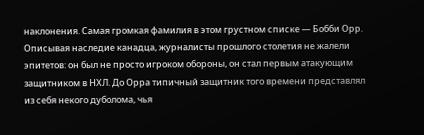наклонения. Самая громкая фамилия в этом грустном списке — Бобби Орр. Описывая наследие канадца, журналисты прошлого столетия не жалели эпитетов: он был не просто игроком обороны, он стал первым атакующим защитником в НХЛ. До Орра типичный защитник того времени представлял из себя некого дуболома, чья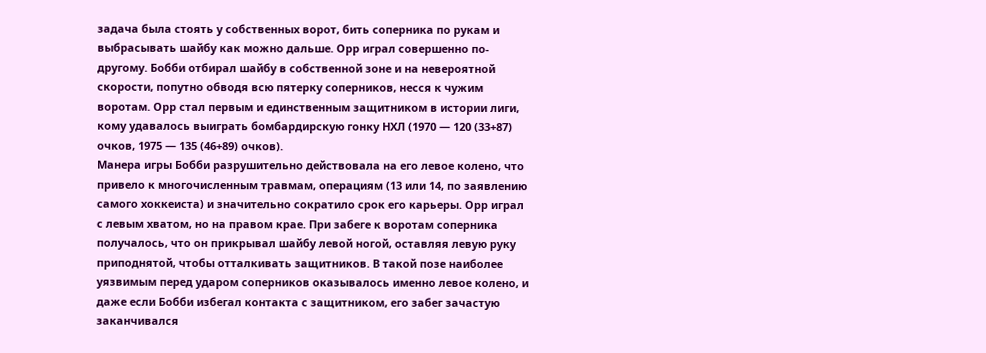задача была стоять у собственных ворот, бить соперника по рукам и выбрасывать шайбу как можно дальше. Орр играл совершенно по-другому. Бобби отбирал шайбу в собственной зоне и на невероятной скорости, попутно обводя всю пятерку соперников, несся к чужим воротам. Орр стал первым и единственным защитником в истории лиги, кому удавалось выиграть бомбардирскую гонку НХЛ (1970 — 120 (33+87) очков, 1975 — 135 (46+89) очков).
Манера игры Бобби разрушительно действовала на его левое колено, что привело к многочисленным травмам, операциям (13 или 14, по заявлению самого хоккеиста) и значительно сократило срок его карьеры. Орр играл с левым хватом, но на правом крае. При забеге к воротам соперника получалось, что он прикрывал шайбу левой ногой, оставляя левую руку приподнятой, чтобы отталкивать защитников. В такой позе наиболее уязвимым перед ударом соперников оказывалось именно левое колено, и даже если Бобби избегал контакта с защитником, его забег зачастую заканчивался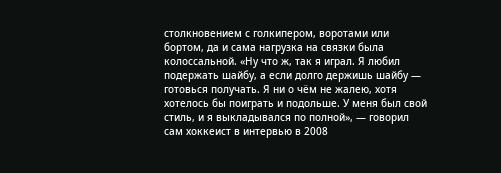столкновением с голкипером, воротами или бортом, да и сама нагрузка на связки была колоссальной. «Ну что ж, так я играл. Я любил подержать шайбу, а если долго держишь шайбу — готовься получать. Я ни о чём не жалею, хотя хотелось бы поиграть и подольше. У меня был свой стиль, и я выкладывался по полной», — говорил сам хоккеист в интервью в 2008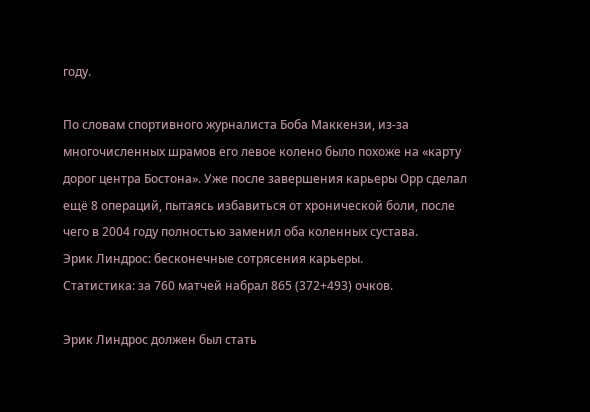году.

По словам спортивного журналиста Боба Маккензи, из-за многочисленных шрамов его левое колено было похоже на «карту дорог центра Бостона». Уже после завершения карьеры Орр сделал ещё 8 операций, пытаясь избавиться от хронической боли, после чего в 2004 году полностью заменил оба коленных сустава.
Эрик Линдрос: бесконечные сотрясения карьеры.
Статистика: за 760 матчей набрал 865 (372+493) очков.

Эрик Линдрос должен был стать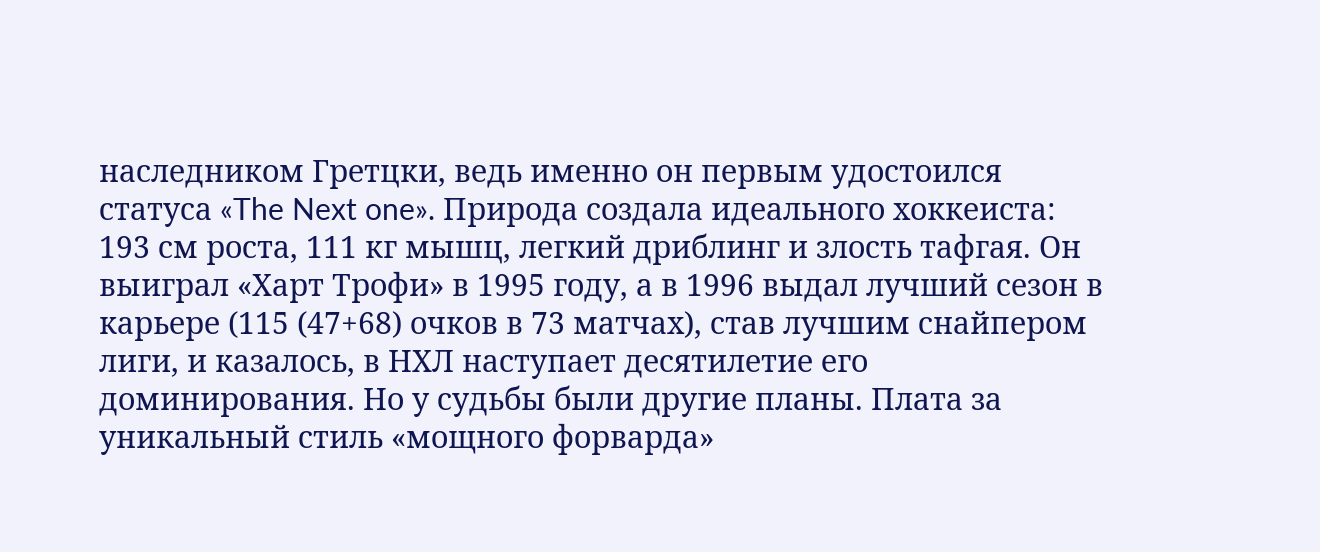наследником Гретцки, ведь именно он первым удостоился статуса «The Next one». Природа создала идеального хоккеиста: 193 см роста, 111 кг мышц, легкий дриблинг и злость тафгая. Он выиграл «Харт Трофи» в 1995 году, а в 1996 выдал лучший сезон в карьере (115 (47+68) очков в 73 матчах), став лучшим снайпером лиги, и казалось, в НХЛ наступает десятилетие его доминирования. Но у судьбы были другие планы. Плата за уникальный стиль «мощного форварда»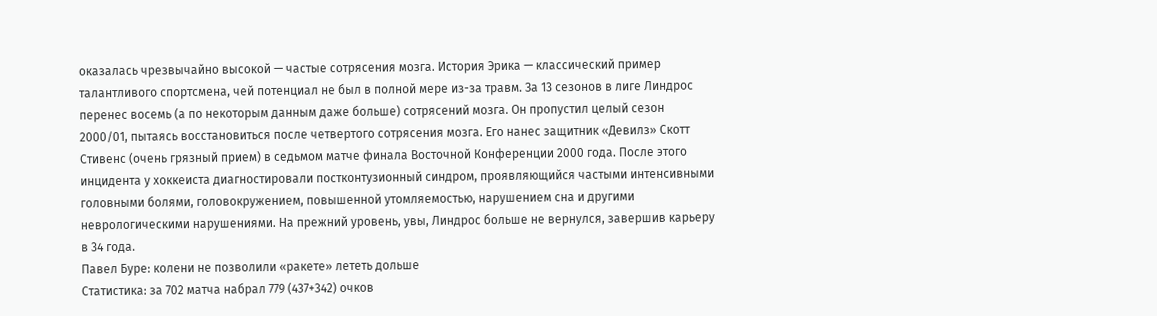оказалась чрезвычайно высокой — частые сотрясения мозга. История Эрика — классический пример талантливого спортсмена, чей потенциал не был в полной мере из-за травм. За 13 сезонов в лиге Линдрос перенес восемь (а по некоторым данным даже больше) сотрясений мозга. Он пропустил целый сезон 2000/01, пытаясь восстановиться после четвертого сотрясения мозга. Его нанес защитник «Девилз» Скотт Стивенс (очень грязный прием) в седьмом матче финала Восточной Конференции 2000 года. После этого инцидента у хоккеиста диагностировали постконтузионный синдром, проявляющийся частыми интенсивными головными болями, головокружением, повышенной утомляемостью, нарушением сна и другими неврологическими нарушениями. На прежний уровень, увы, Линдрос больше не вернулся, завершив карьеру в 34 года.
Павел Буре: колени не позволили «ракете» лететь дольше
Статистика: за 702 матча набрал 779 (437+342) очков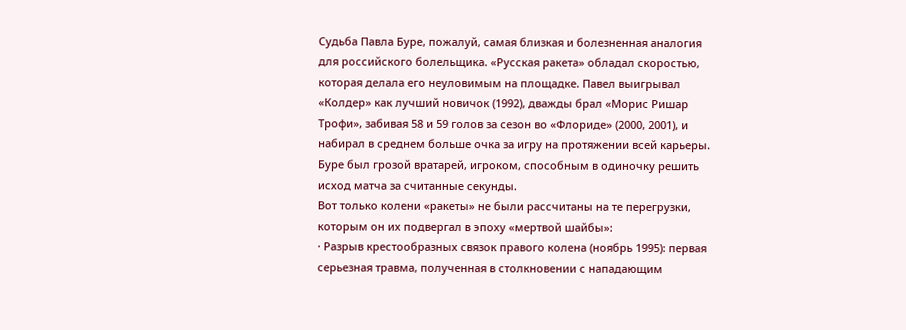Судьба Павла Буре, пожалуй, самая близкая и болезненная аналогия для российского болельщика. «Русская ракета» обладал скоростью, которая делала его неуловимым на площадке. Павел выигрывал «Колдер» как лучший новичок (1992), дважды брал «Морис Ришар Трофи», забивая 58 и 59 голов за сезон во «Флориде» (2000, 2001), и набирал в среднем больше очка за игру на протяжении всей карьеры. Буре был грозой вратарей, игроком, способным в одиночку решить исход матча за считанные секунды.
Вот только колени «ракеты» не были рассчитаны на те перегрузки, которым он их подвергал в эпоху «мертвой шайбы»:
· Разрыв крестообразных связок правого колена (ноябрь 1995): первая серьезная травма, полученная в столкновении с нападающим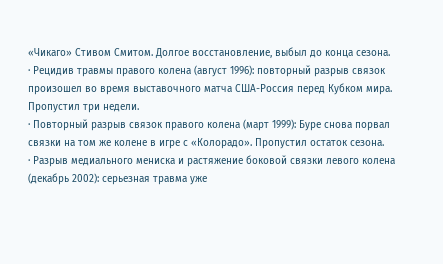«Чикаго» Стивом Смитом. Долгое восстановление, выбыл до конца сезона.
· Рецидив травмы правого колена (август 1996): повторный разрыв связок произошел во время выставочного матча США-Россия перед Кубком мира. Пропустил три недели.
· Повторный разрыв связок правого колена (март 1999): Буре снова порвал связки на том же колене в игре с «Колорадо». Пропустил остаток сезона.
· Разрыв медиального мениска и растяжение боковой связки левого колена (декабрь 2002): серьезная травма уже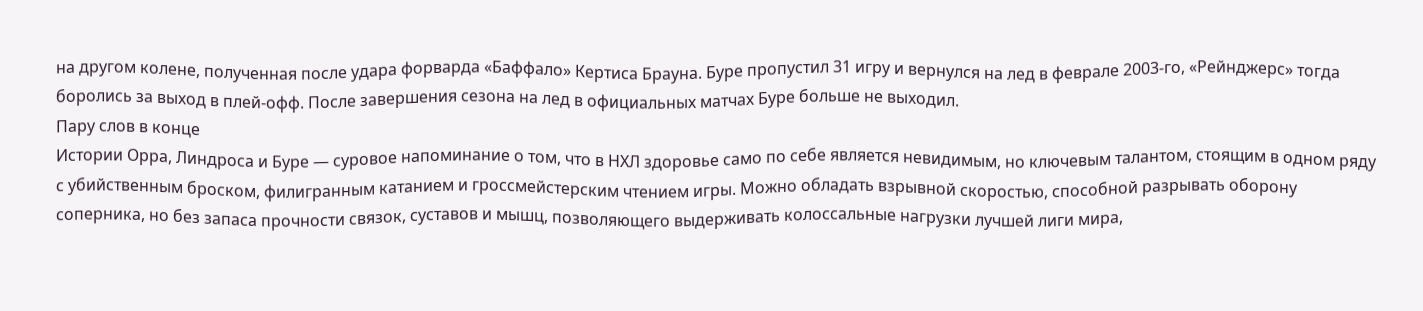на другом колене, полученная после удара форварда «Баффало» Кертиса Брауна. Буре пропустил 31 игру и вернулся на лед в феврале 2003-го, «Рейнджерс» тогда боролись за выход в плей-офф. После завершения сезона на лед в официальных матчах Буре больше не выходил.
Пару слов в конце
Истории Орра, Линдроса и Буре — суровое напоминание о том, что в НХЛ здоровье само по себе является невидимым, но ключевым талантом, стоящим в одном ряду с убийственным броском, филигранным катанием и гроссмейстерским чтением игры. Можно обладать взрывной скоростью, способной разрывать оборону соперника, но без запаса прочности связок, суставов и мышц, позволяющего выдерживать колоссальные нагрузки лучшей лиги мира,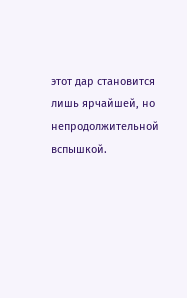этот дар становится лишь ярчайшей, но непродолжительной вспышкой.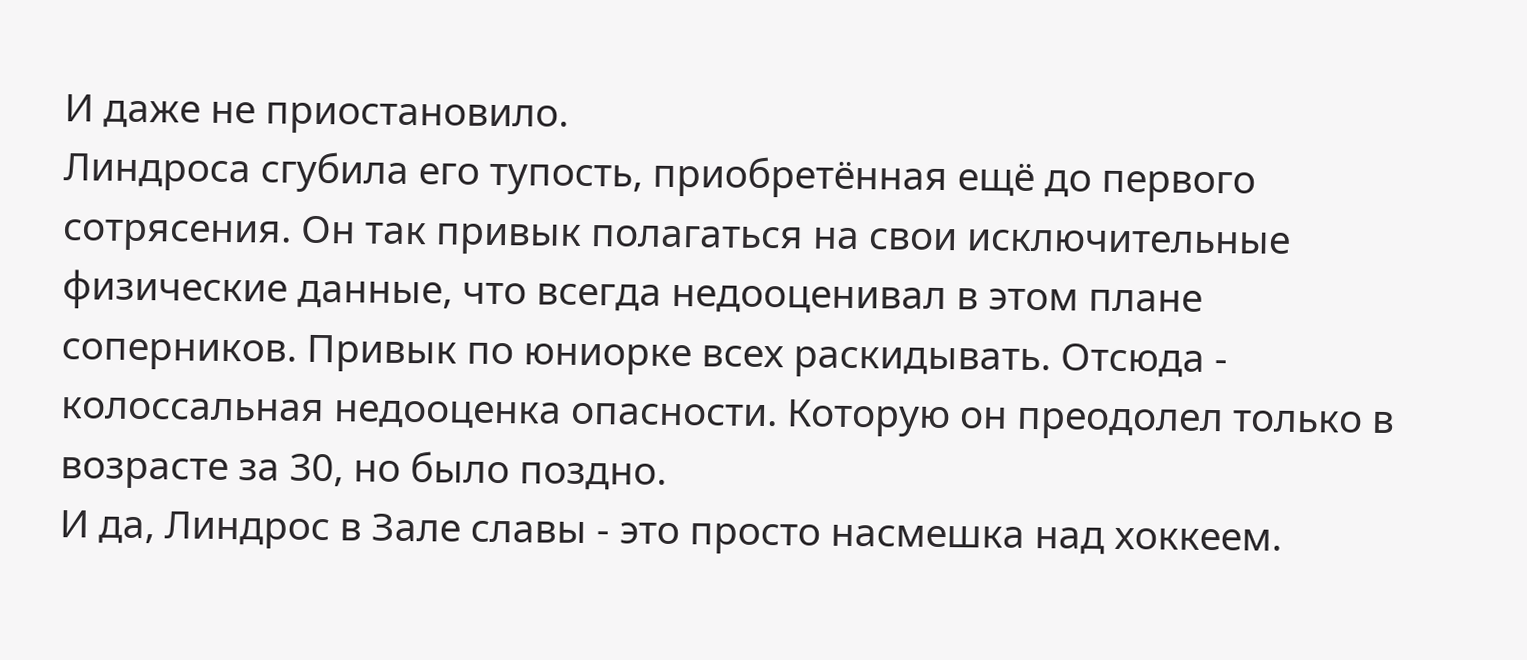И даже не приостановило.
Линдроса сгубила его тупость, приобретённая ещё до первого сотрясения. Он так привык полагаться на свои исключительные физические данные, что всегда недооценивал в этом плане соперников. Привык по юниорке всех раскидывать. Отсюда - колоссальная недооценка опасности. Которую он преодолел только в возрасте за 30, но было поздно.
И да, Линдрос в Зале славы - это просто насмешка над хоккеем.